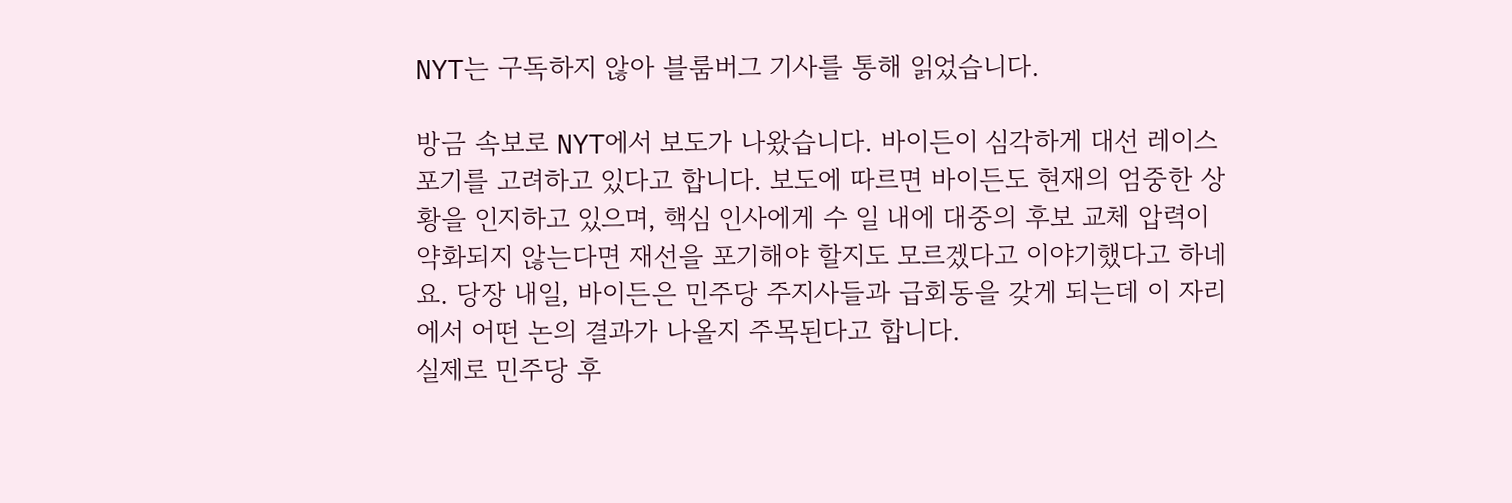NYT는 구독하지 않아 블룸버그 기사를 통해 읽었습니다.

방금 속보로 NYT에서 보도가 나왔습니다. 바이든이 심각하게 대선 레이스 포기를 고려하고 있다고 합니다. 보도에 따르면 바이든도 현재의 엄중한 상황을 인지하고 있으며, 핵심 인사에게 수 일 내에 대중의 후보 교체 압력이 약화되지 않는다면 재선을 포기해야 할지도 모르겠다고 이야기했다고 하네요. 당장 내일, 바이든은 민주당 주지사들과 급회동을 갖게 되는데 이 자리에서 어떤 논의 결과가 나올지 주목된다고 합니다.
실제로 민주당 후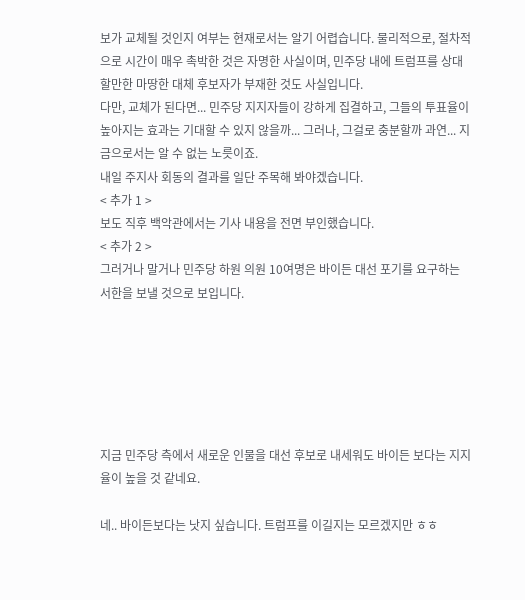보가 교체될 것인지 여부는 현재로서는 알기 어렵습니다. 물리적으로, 절차적으로 시간이 매우 촉박한 것은 자명한 사실이며, 민주당 내에 트럼프를 상대할만한 마땅한 대체 후보자가 부재한 것도 사실입니다.
다만, 교체가 된다면... 민주당 지지자들이 강하게 집결하고, 그들의 투표율이 높아지는 효과는 기대할 수 있지 않을까... 그러나, 그걸로 충분할까 과연... 지금으로서는 알 수 없는 노릇이죠.
내일 주지사 회동의 결과를 일단 주목해 봐야겠습니다.
< 추가 1 >
보도 직후 백악관에서는 기사 내용을 전면 부인했습니다.
< 추가 2 >
그러거나 말거나 민주당 하원 의원 10여명은 바이든 대선 포기를 요구하는 서한을 보낼 것으로 보입니다.






지금 민주당 측에서 새로운 인물을 대선 후보로 내세워도 바이든 보다는 지지율이 높을 것 같네요.

네.. 바이든보다는 낫지 싶습니다. 트럼프를 이길지는 모르겠지만 ㅎㅎ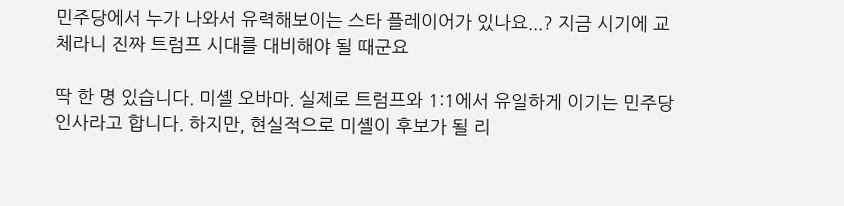민주당에서 누가 나와서 유력해보이는 스타 플레이어가 있나요...? 지금 시기에 교체라니 진짜 트럼프 시대를 대비해야 될 때군요

딱 한 명 있습니다. 미셸 오바마. 실제로 트럼프와 1:1에서 유일하게 이기는 민주당 인사라고 합니다. 하지만, 현실적으로 미셸이 후보가 될 리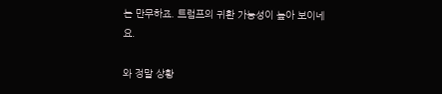는 만무하죠. 트럼프의 귀환 가능성이 높아 보이네요.

와 정말 상황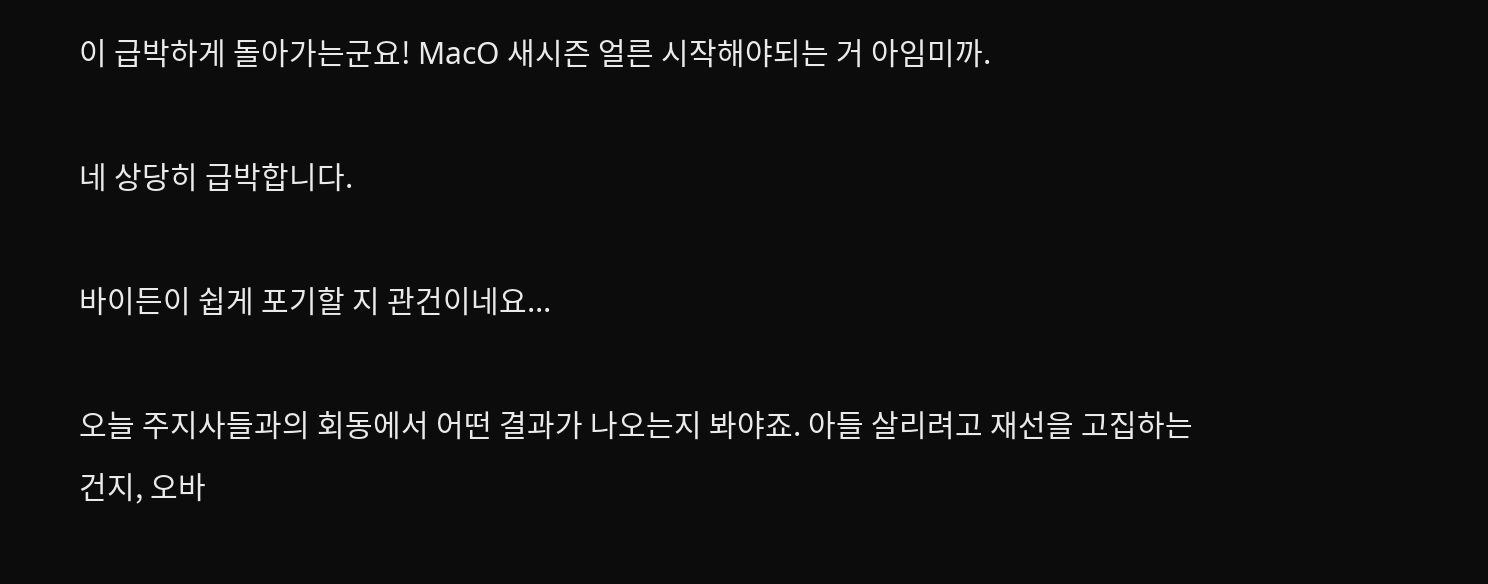이 급박하게 돌아가는군요! MacO 새시즌 얼른 시작해야되는 거 아임미까.

네 상당히 급박합니다.

바이든이 쉽게 포기할 지 관건이네요...

오늘 주지사들과의 회동에서 어떤 결과가 나오는지 봐야죠. 아들 살리려고 재선을 고집하는 건지, 오바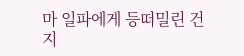마 일파에게 등떠밀린 건지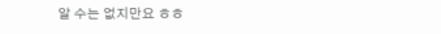알 수는 없지만요 ㅎㅎ